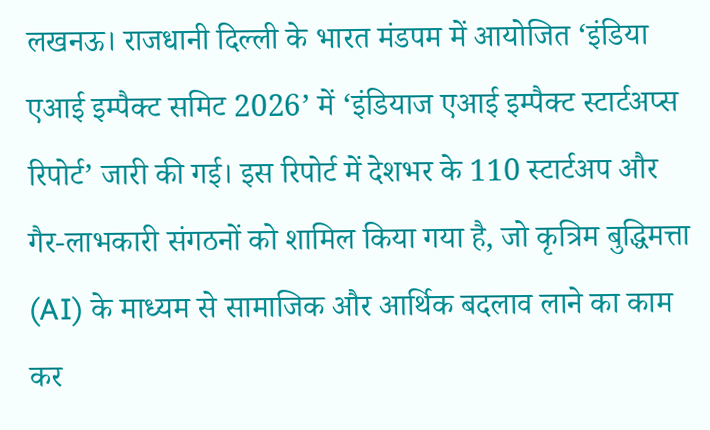लखनऊ। राजधानी दिल्ली के भारत मंडपम में आयोजित ‘इंडिया एआई इम्पैक्ट समिट 2026’ में ‘इंडियाज एआई इम्पैक्ट स्टार्टअप्स रिपोर्ट’ जारी की गई। इस रिपोर्ट में देशभर के 110 स्टार्टअप और गैर-लाभकारी संगठनों को शामिल किया गया है, जो कृत्रिम बुद्धिमत्ता (AI) के माध्यम से सामाजिक और आर्थिक बदलाव लाने का काम कर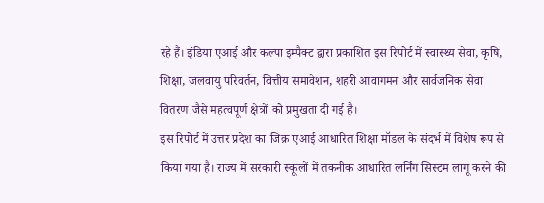रहे हैं। इंडिया एआई और कल्पा इम्पैक्ट द्वारा प्रकाशित इस रिपोर्ट में स्वास्थ्य सेवा, कृषि, शिक्षा, जलवायु परिवर्तन, वित्तीय समावेशन, शहरी आवागमन और सार्वजनिक सेवा वितरण जैसे महत्वपूर्ण क्षेत्रों को प्रमुखता दी गई है।
इस रिपोर्ट में उत्तर प्रदेश का जिक्र एआई आधारित शिक्षा मॉडल के संदर्भ में विशेष रूप से किया गया है। राज्य में सरकारी स्कूलों में तकनीक आधारित लर्निंग सिस्टम लागू करने की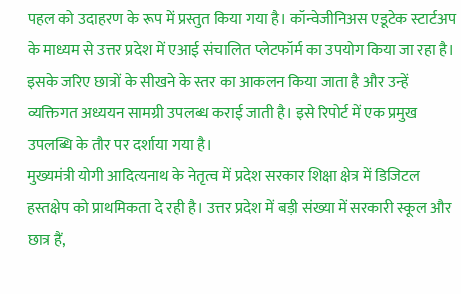पहल को उदाहरण के रूप में प्रस्तुत किया गया है। कॉन्वेजीनिअस एडूटेक स्टार्टअप के माध्यम से उत्तर प्रदेश में एआई संचालित प्लेटफॉर्म का उपयोग किया जा रहा है। इसके जरिए छात्रों के सीखने के स्तर का आकलन किया जाता है और उन्हें व्यक्तिगत अध्ययन सामग्री उपलब्ध कराई जाती है। इसे रिपोर्ट में एक प्रमुख उपलब्धि के तौर पर दर्शाया गया है।
मुख्यमंत्री योगी आदित्यनाथ के नेतृत्व में प्रदेश सरकार शिक्षा क्षेत्र में डिजिटल हस्तक्षेप को प्राथमिकता दे रही है। उत्तर प्रदेश में बड़ी संख्या में सरकारी स्कूल और छात्र हैं,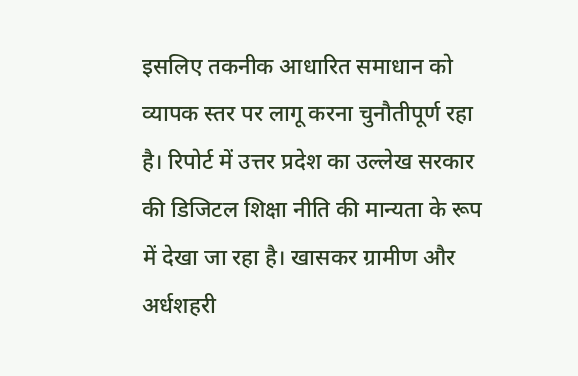इसलिए तकनीक आधारित समाधान को व्यापक स्तर पर लागू करना चुनौतीपूर्ण रहा है। रिपोर्ट में उत्तर प्रदेश का उल्लेख सरकार की डिजिटल शिक्षा नीति की मान्यता के रूप में देखा जा रहा है। खासकर ग्रामीण और अर्धशहरी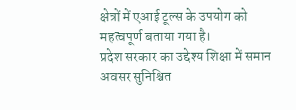क्षेत्रों में एआई टूल्स के उपयोग को महत्वपूर्ण बताया गया है।
प्रदेश सरकार का उद्देश्य शिक्षा में समान अवसर सुनिश्चित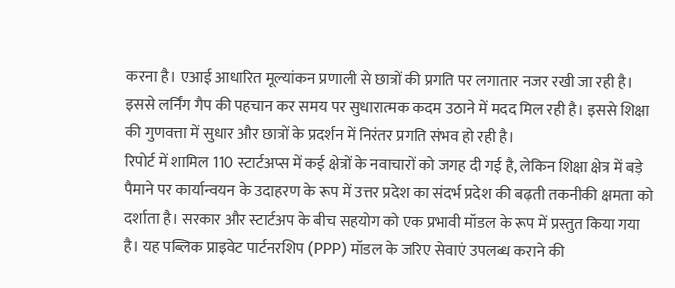करना है। एआई आधारित मूल्यांकन प्रणाली से छात्रों की प्रगति पर लगातार नजर रखी जा रही है। इससे लर्निंग गैप की पहचान कर समय पर सुधारात्मक कदम उठाने में मदद मिल रही है। इससे शिक्षा की गुणवत्ता में सुधार और छात्रों के प्रदर्शन में निरंतर प्रगति संभव हो रही है।
रिपोर्ट में शामिल 110 स्टार्टअप्स में कई क्षेत्रों के नवाचारों को जगह दी गई है, लेकिन शिक्षा क्षेत्र में बड़े पैमाने पर कार्यान्वयन के उदाहरण के रूप में उत्तर प्रदेश का संदर्भ प्रदेश की बढ़ती तकनीकी क्षमता को दर्शाता है। सरकार और स्टार्टअप के बीच सहयोग को एक प्रभावी मॉडल के रूप में प्रस्तुत किया गया है। यह पब्लिक प्राइवेट पार्टनरशिप (PPP) मॉडल के जरिए सेवाएं उपलब्ध कराने की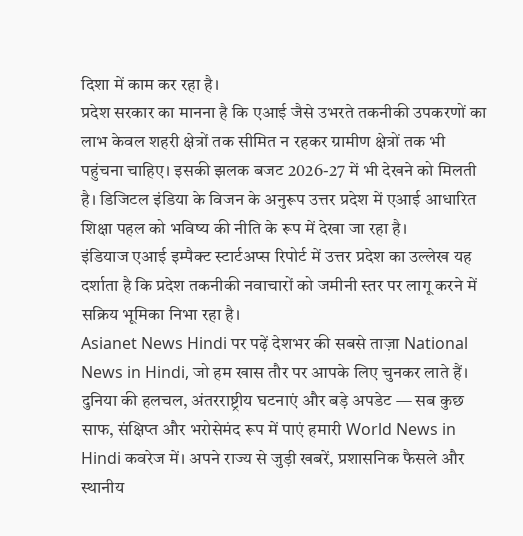दिशा में काम कर रहा है।
प्रदेश सरकार का मानना है कि एआई जैसे उभरते तकनीकी उपकरणों का लाभ केवल शहरी क्षेत्रों तक सीमित न रहकर ग्रामीण क्षेत्रों तक भी पहुंचना चाहिए। इसकी झलक बजट 2026-27 में भी देखने को मिलती है। डिजिटल इंडिया के विजन के अनुरूप उत्तर प्रदेश में एआई आधारित शिक्षा पहल को भविष्य की नीति के रूप में देखा जा रहा है।
इंडियाज एआई इम्पैक्ट स्टार्टअप्स रिपोर्ट में उत्तर प्रदेश का उल्लेख यह दर्शाता है कि प्रदेश तकनीकी नवाचारों को जमीनी स्तर पर लागू करने में सक्रिय भूमिका निभा रहा है।
Asianet News Hindi पर पढ़ें देशभर की सबसे ताज़ा National News in Hindi, जो हम खास तौर पर आपके लिए चुनकर लाते हैं। दुनिया की हलचल, अंतरराष्ट्रीय घटनाएं और बड़े अपडेट — सब कुछ साफ, संक्षिप्त और भरोसेमंद रूप में पाएं हमारी World News in Hindi कवरेज में। अपने राज्य से जुड़ी खबरें, प्रशासनिक फैसले और स्थानीय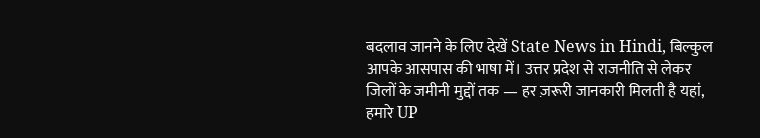बदलाव जानने के लिए देखें State News in Hindi, बिल्कुल आपके आसपास की भाषा में। उत्तर प्रदेश से राजनीति से लेकर जिलों के जमीनी मुद्दों तक — हर ज़रूरी जानकारी मिलती है यहां, हमारे UP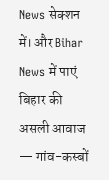News सेक्शन में। और Bihar News में पाएं बिहार की असली आवाज — गांव-कस्बों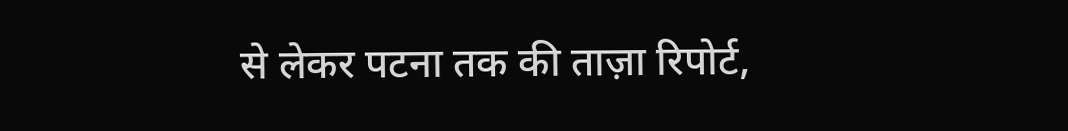से लेकर पटना तक की ताज़ा रिपोर्ट,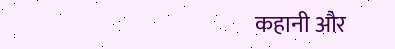कहानी और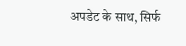अपडेट के साथ, सिर्फ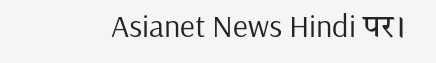Asianet News Hindi पर।